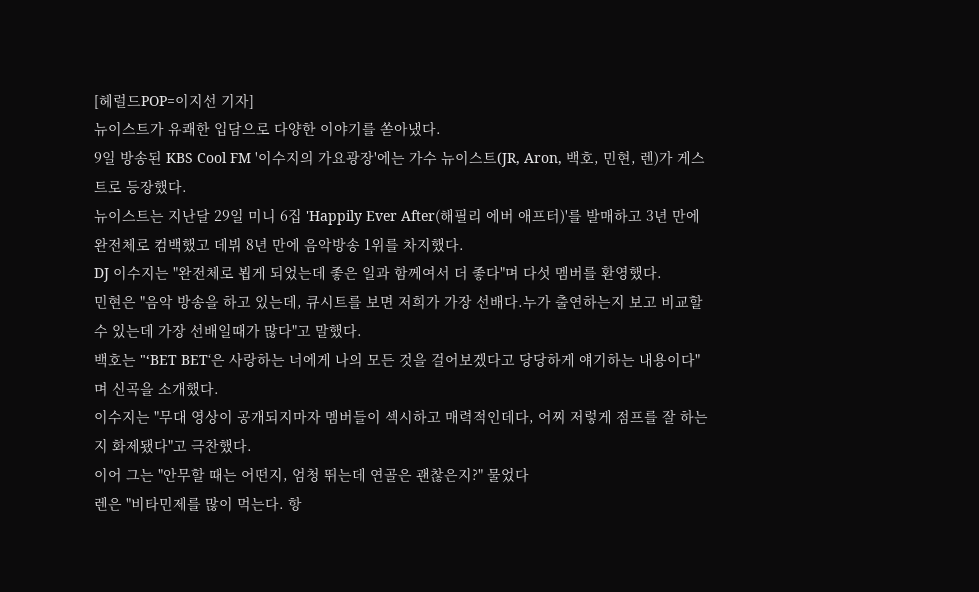[헤럴드POP=이지선 기자]
뉴이스트가 유쾌한 입담으로 다양한 이야기를 쏟아냈다.
9일 방송된 KBS Cool FM '이수지의 가요광장'에는 가수 뉴이스트(JR, Aron, 백호, 민현, 렌)가 게스트로 등장했다.
뉴이스트는 지난달 29일 미니 6집 'Happily Ever After(해필리 에버 애프터)'를 발매하고 3년 만에 완전체로 컴백했고 데뷔 8년 만에 음악방송 1위를 차지했다.
DJ 이수지는 "완전체로 뵙게 되었는데 좋은 일과 함께여서 더 좋다"며 다섯 멤버를 환영했다.
민현은 "음악 방송을 하고 있는데, 큐시트를 보면 저희가 가장 선배다.누가 출연하는지 보고 비교할 수 있는데 가장 선배일때가 많다"고 말했다.
백호는 "‘BET BET‘은 사랑하는 너에게 나의 모든 것을 걸어보겠다고 당당하게 얘기하는 내용이다"며 신곡을 소개했다.
이수지는 "무대 영상이 공개되지마자 멤버들이 섹시하고 매력적인데다, 어찌 저렇게 점프를 잘 하는지 화제됐다"고 극찬했다.
이어 그는 "안무할 때는 어떤지, 엄청 뛰는데 연골은 괜찮은지?" 물었다
렌은 "비타민제를 많이 먹는다. 항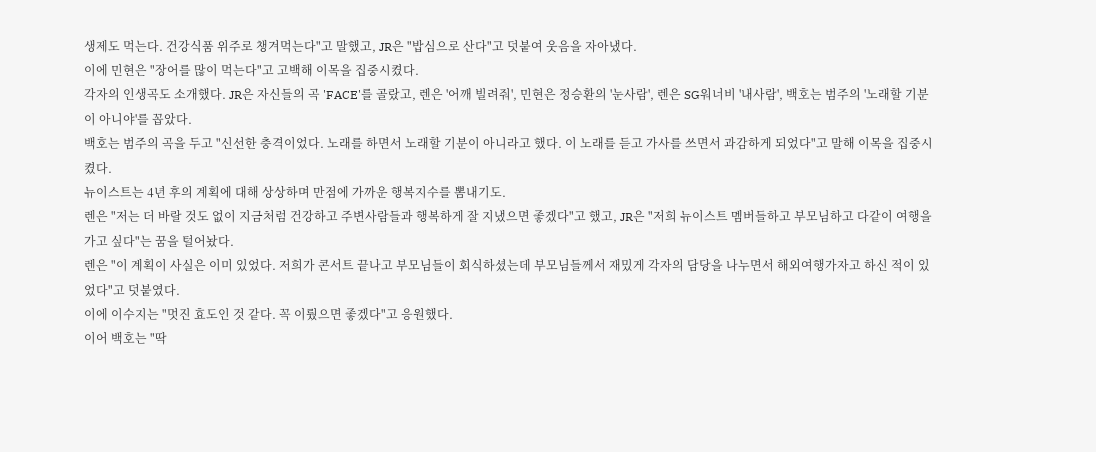생제도 먹는다. 건강식품 위주로 챙겨먹는다"고 말했고, JR은 "밥심으로 산다"고 덧붙여 웃음을 자아냈다.
이에 민현은 "장어를 많이 먹는다"고 고백해 이목을 집중시켰다.
각자의 인생곡도 소개했다. JR은 자신들의 곡 'FACE'를 골랐고, 렌은 '어깨 빌려줘', 민현은 정승환의 '눈사람', 렌은 SG워너비 '내사람', 백호는 범주의 '노래할 기분이 아니야'를 꼽았다.
백호는 범주의 곡을 두고 "신선한 충격이었다. 노래를 하면서 노래할 기분이 아니라고 했다. 이 노래를 듣고 가사를 쓰면서 과감하게 되었다"고 말해 이목을 집중시켰다.
뉴이스트는 4년 후의 계획에 대해 상상하며 만점에 가까운 행복지수를 뽐내기도.
렌은 "저는 더 바랄 것도 없이 지금처럼 건강하고 주변사람들과 행복하게 잘 지냈으면 좋겠다"고 했고, JR은 "저희 뉴이스트 멤버들하고 부모님하고 다같이 여행을 가고 싶다"는 꿈을 털어놨다.
렌은 "이 계획이 사실은 이미 있었다. 저희가 콘서트 끝나고 부모님들이 회식하셨는데 부모님들께서 재밌게 각자의 담당을 나누면서 해외여행가자고 하신 적이 있었다"고 덧붙였다.
이에 이수지는 "멋진 효도인 것 같다. 꼭 이뤘으면 좋겠다"고 응원했다.
이어 백호는 "딱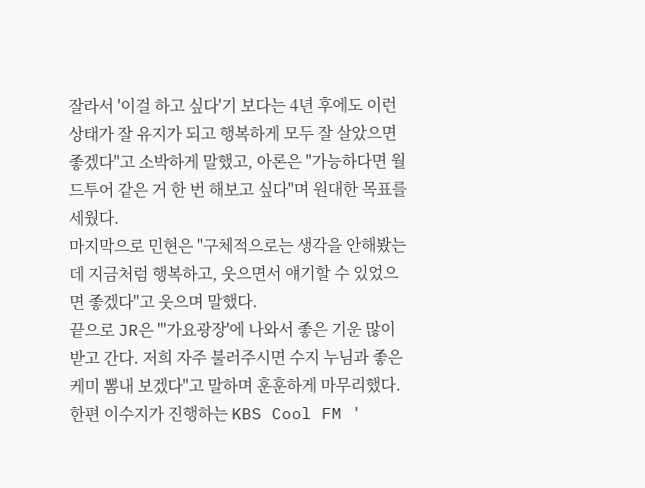잘라서 '이걸 하고 싶다'기 보다는 4년 후에도 이런 상태가 잘 유지가 되고 행복하게 모두 잘 살았으면 좋겠다"고 소박하게 말했고, 아론은 "가능하다면 월드투어 같은 거 한 번 해보고 싶다"며 원대한 목표를 세웠다.
마지막으로 민현은 "구체적으로는 생각을 안해봤는데 지금처럼 행복하고, 웃으면서 얘기할 수 있었으면 좋겠다"고 웃으며 말했다.
끝으로 JR은 "'가요광장'에 나와서 좋은 기운 많이 받고 간다. 저희 자주 불러주시면 수지 누님과 좋은 케미 뽐내 보겠다"고 말하며 훈훈하게 마무리했다.
한편 이수지가 진행하는 KBS Cool FM '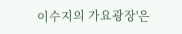이수지의 가요광장'은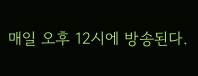매일 오후 12시에 방송된다.